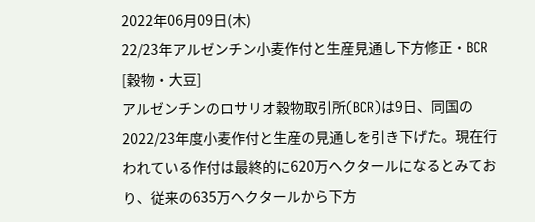2022年06月09日(木)
22/23年アルゼンチン小麦作付と生産見通し下方修正・BCR
[穀物・大豆]
アルゼンチンのロサリオ穀物取引所(BCR)は9日、同国の2022/23年度小麦作付と生産の見通しを引き下げた。現在行われている作付は最終的に620万ヘクタールになるとみており、従来の635万ヘクタールから下方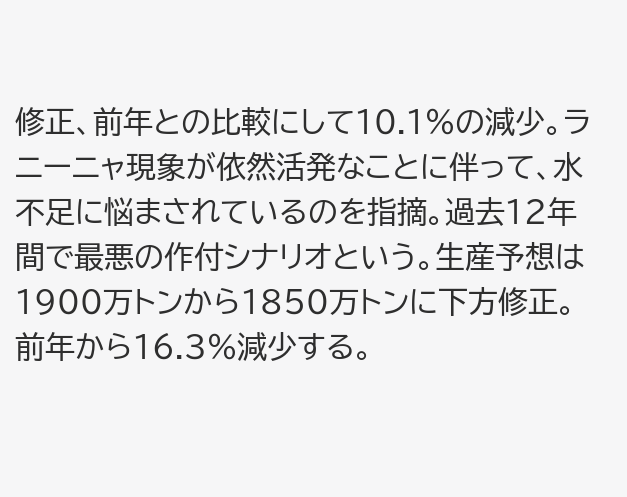修正、前年との比較にして10.1%の減少。ラニーニャ現象が依然活発なことに伴って、水不足に悩まされているのを指摘。過去12年間で最悪の作付シナリオという。生産予想は1900万トンから1850万トンに下方修正。前年から16.3%減少する。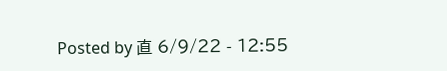Posted by 直 6/9/22 - 12:55